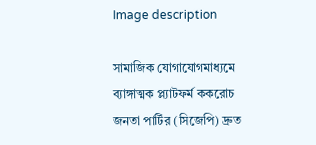Image description

সামাজিক যোগাযোগমাধ্যমে ব্যাঙ্গাত্মক প্ল্যাটফর্ম ককরোচ জনতা পার্টির (সিজেপি) দ্রুত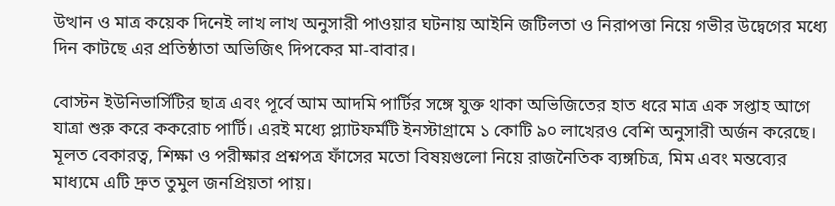উত্থান ও মাত্র কয়েক দিনেই লাখ লাখ অনুসারী পাওয়ার ঘটনায় আইনি জটিলতা ও নিরাপত্তা নিয়ে গভীর উদ্বেগের মধ্যে দিন কাটছে এর প্রতিষ্ঠাতা অভিজিৎ দিপকের মা-বাবার।

বোস্টন ইউনিভার্সিটির ছাত্র এবং পূর্বে আম আদমি পার্টির সঙ্গে যুক্ত থাকা অভিজিতের হাত ধরে মাত্র এক সপ্তাহ আগে যাত্রা শুরু করে ককরোচ পার্টি। এরই মধ্যে প্ল্যাটফর্মটি ইনস্টাগ্রামে ১ কোটি ৯০ লাখেরও বেশি অনুসারী অর্জন করেছে। মূলত বেকারত্ব, শিক্ষা ও পরীক্ষার প্রশ্নপত্র ফাঁসের মতো বিষয়গুলো নিয়ে রাজনৈতিক ব্যঙ্গচিত্র, মিম এবং মন্তব্যের মাধ্যমে এটি দ্রুত তুমুল জনপ্রিয়তা পায়।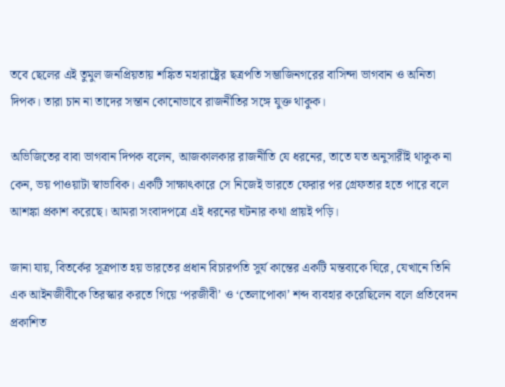তবে ছেলের এই তুমুল জনপ্রিয়তায় শঙ্কিত মহারাষ্ট্রের ছত্রপতি সম্ভাজিনগরের বাসিন্দা ভাগবান ও অনিতা দিপক। তারা চান না তাদের সন্তান কোনোভাবে রাজনীতির সঙ্গে যুক্ত থাকুক।

অভিজিতের বাবা ভাগবান দিপক বলেন, আজকালকার রাজনীতি যে ধরনের, তাতে যত অনুসারীই থাকুক না কেন, ভয় পাওয়াটা স্বাভাবিক। একটি সাক্ষাৎকারে সে নিজেই ভারতে ফেরার পর গ্রেফতার হতে পারে বলে আশঙ্কা প্রকাশ করেছে। আমরা সংবাদপত্রে এই ধরনের ঘটনার কথা প্রায়ই পড়ি।

জানা যায়, বিতর্কের সূত্রপাত হয় ভারতের প্রধান বিচারপতি সুর্য কান্তের একটি মন্তব্যকে ঘিরে, যেখানে তিনি এক আইনজীবীকে তিরস্কার করতে গিয়ে ‘পরজীবী’ ও ‘তেলাপোকা’ শব্দ ব্যবহার করেছিলেন বলে প্রতিবেদন প্রকাশিত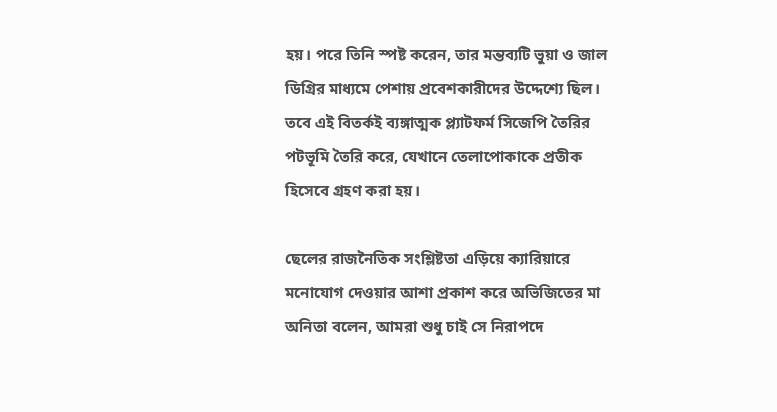হয়। পরে তিনি স্পষ্ট করেন, তার মন্তব্যটি ভুয়া ও জাল ডিগ্রির মাধ্যমে পেশায় প্রবেশকারীদের উদ্দেশ্যে ছিল। তবে এই বিতর্কই ব্যঙ্গাত্মক প্ল্যাটফর্ম সিজেপি তৈরির পটভূমি তৈরি করে, যেখানে তেলাপোকাকে প্রতীক হিসেবে গ্রহণ করা হয়।

ছেলের রাজনৈতিক সংশ্লিষ্টতা এড়িয়ে ক্যারিয়ারে মনোযোগ দেওয়ার আশা প্রকাশ করে অভিজিতের মা অনিতা বলেন, আমরা শুধু চাই সে নিরাপদে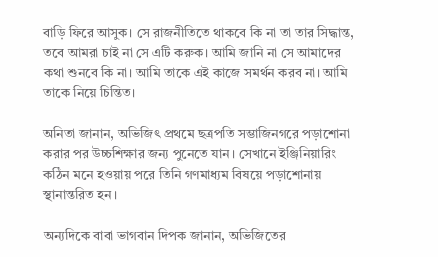বাড়ি ফিরে আসুক। সে রাজনীতিতে থাকবে কি না তা তার সিদ্ধান্ত, তবে আমরা চাই না সে এটি করুক। আমি জানি না সে আমাদের কথা শুনবে কি না। আমি তাকে এই কাজে সমর্থন করব না। আমি তাকে নিয়ে চিন্তিত।

অনিতা জানান, অভিজিৎ প্রথমে ছত্রপতি সম্ভাজিনগরে পড়াশোনা করার পর উচ্চশিক্ষার জন্য পুনেতে যান। সেখানে ইঞ্জিনিয়ারিং কঠিন মনে হওয়ায় পরে তিনি গণমাধ্যম বিষয়ে পড়াশোনায় স্থানান্তরিত হন।

অন্যদিকে বাবা ভাগবান দিপক জানান, অভিজিতের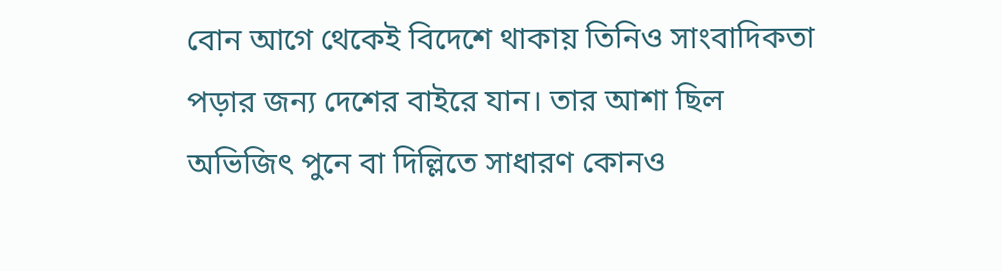বোন আগে থেকেই বিদেশে থাকায় তিনিও সাংবাদিকতা পড়ার জন্য দেশের বাইরে যান। তার আশা ছিল অভিজিৎ পুনে বা দিল্লিতে সাধারণ কোনও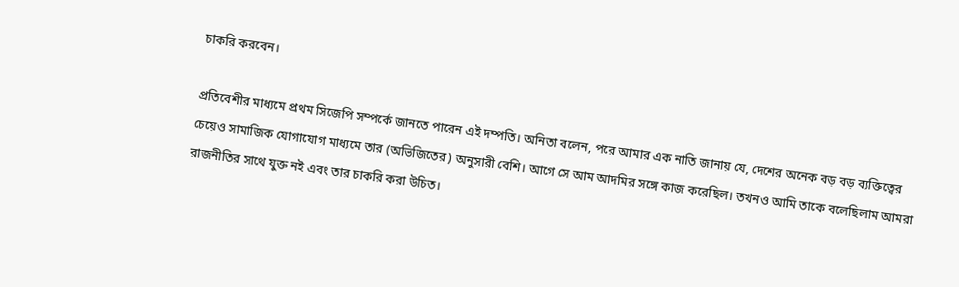চাকরি করবেন।

প্রতিবেশীর মাধ্যমে প্রথম সিজেপি সম্পর্কে জানতে পারেন এই দম্পতি। অনিতা বলেন, পরে আমার এক নাতি জানায় যে, দেশের অনেক বড় বড় ব্যক্তিত্বের চেয়েও সামাজিক যোগাযোগ মাধ্যমে তার (অভিজিতের) অনুসারী বেশি। আগে সে আম আদমির সঙ্গে কাজ করেছিল। তখনও আমি তাকে বলেছিলাম আমরা রাজনীতির সাথে যুক্ত নই এবং তার চাকরি করা উচিত।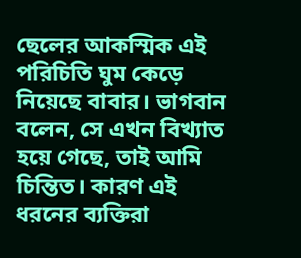ছেলের আকস্মিক এই পরিচিতি ঘুম কেড়ে নিয়েছে বাবার। ভাগবান বলেন, সে এখন বিখ্যাত হয়ে গেছে, তাই আমি চিন্তিত। কারণ এই ধরনের ব্যক্তিরা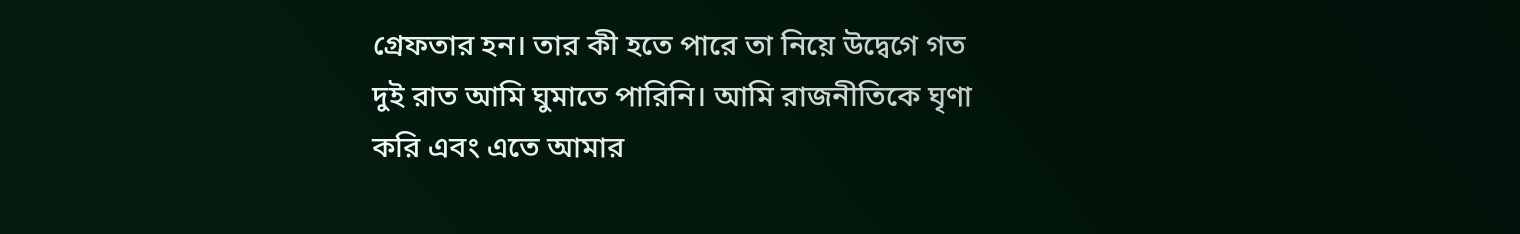গ্রেফতার হন। তার কী হতে পারে তা নিয়ে উদ্বেগে গত দুই রাত আমি ঘুমাতে পারিনি। আমি রাজনীতিকে ঘৃণা করি এবং এতে আমার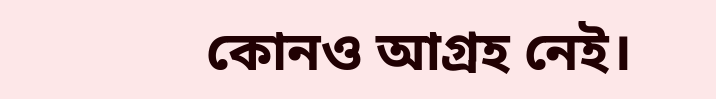কোনও আগ্রহ নেই।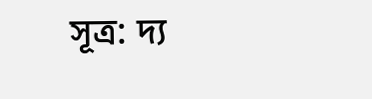সূত্র: দ্য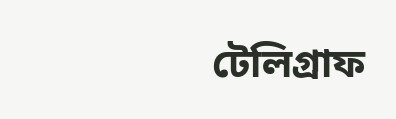টেলিগ্রাফ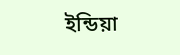ইন্ডিয়া